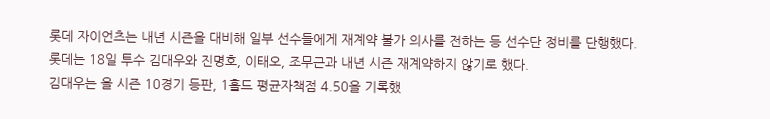롯데 자이언츠는 내년 시즌을 대비해 일부 선수들에게 재계약 불가 의사를 전하는 등 선수단 정비를 단행했다.
롯데는 18일 투수 김대우와 진명호, 이태오, 조무근과 내년 시즌 재계약하지 않기로 했다.
김대우는 올 시즌 10경기 등판, 1홀드 평균자책점 4.50을 기록했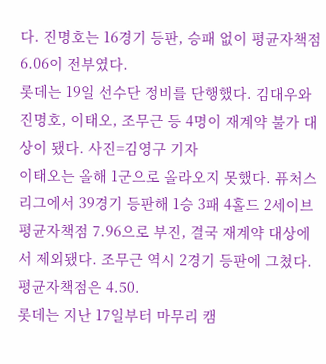다. 진명호는 16경기 등판, 승패 없이 평균자책점 6.06이 전부였다.
롯데는 19일 선수단 정비를 단행했다. 김대우와 진명호, 이태오, 조무근 등 4명이 재계약 불가 대상이 됐다. 사진=김영구 기자
이태오는 올해 1군으로 올라오지 못했다. 퓨처스리그에서 39경기 등판해 1승 3패 4홀드 2세이브 평균자책점 7.96으로 부진, 결국 재계약 대상에서 제외됐다. 조무근 역시 2경기 등판에 그쳤다. 평균자책점은 4.50.
롯데는 지난 17일부터 마무리 캠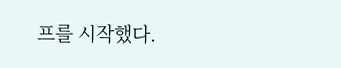프를 시작했다.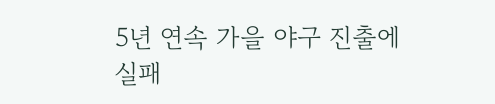5년 연속 가을 야구 진출에 실패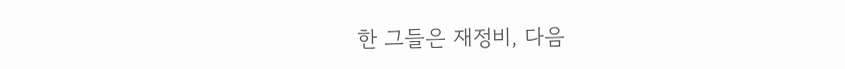한 그들은 재정비, 다음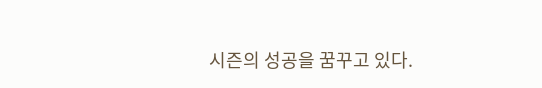시즌의 성공을 꿈꾸고 있다.